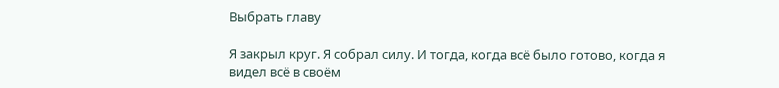Выбрать главу

Я закрыл круг. Я собрал силу. И тогда, когда всё было готово, когда я видел всё в своём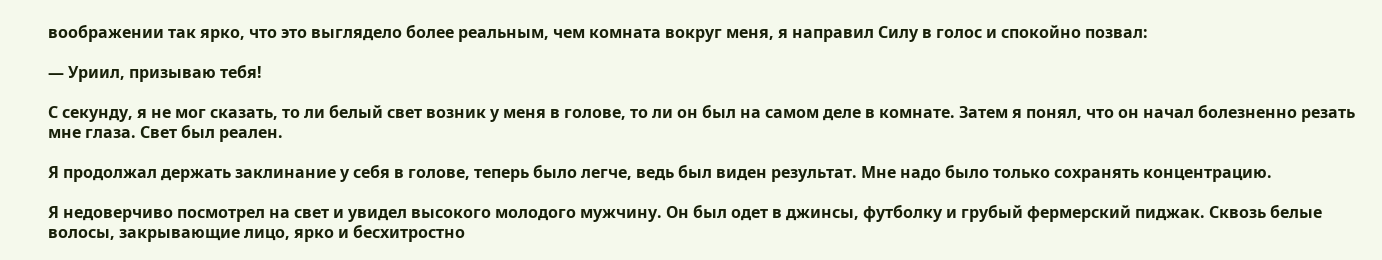воображении так ярко, что это выглядело более реальным, чем комната вокруг меня, я направил Силу в голос и спокойно позвал:

— Уриил, призываю тебя!

С секунду, я не мог сказать, то ли белый свет возник у меня в голове, то ли он был на самом деле в комнате. Затем я понял, что он начал болезненно резать мне глаза. Свет был реален.

Я продолжал держать заклинание у себя в голове, теперь было легче, ведь был виден результат. Мне надо было только сохранять концентрацию.

Я недоверчиво посмотрел на свет и увидел высокого молодого мужчину. Он был одет в джинсы, футболку и грубый фермерский пиджак. Сквозь белые волосы, закрывающие лицо, ярко и бесхитростно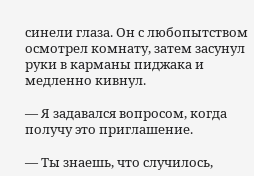синели глаза. Он с любопытством осмотрел комнату, затем засунул руки в карманы пиджака и медленно кивнул.

— Я задавался вопросом, когда получу это приглашение.

— Ты знаешь, что случилось,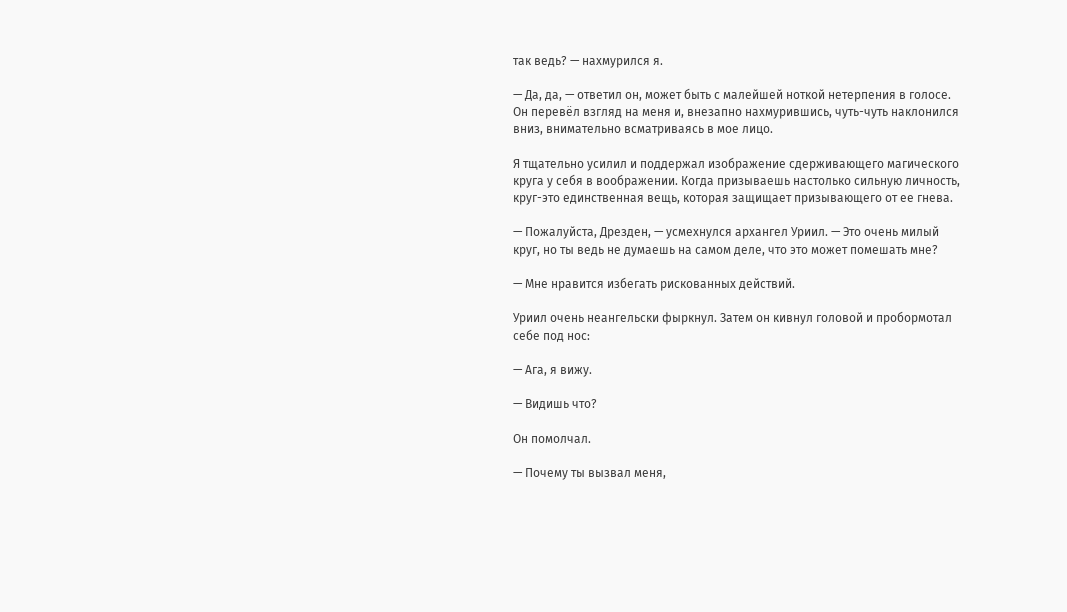так ведь? — нахмурился я.

— Да, да, — ответил он, может быть с малейшей ноткой нетерпения в голосе. Он перевёл взгляд на меня и, внезапно нахмурившись, чуть-чуть наклонился вниз, внимательно всматриваясь в мое лицо.

Я тщательно усилил и поддержал изображение сдерживающего магического круга у себя в воображении. Когда призываешь настолько сильную личность, круг-это единственная вещь, которая защищает призывающего от ее гнева.

— Пожалуйста, Дрезден, — усмехнулся архангел Уриил. — Это очень милый круг, но ты ведь не думаешь на самом деле, что это может помешать мне?

— Мне нравится избегать рискованных действий.

Уриил очень неангельски фыркнул. Затем он кивнул головой и пробормотал себе под нос:

— Ага, я вижу.

— Видишь что?

Он помолчал.

— Почему ты вызвал меня,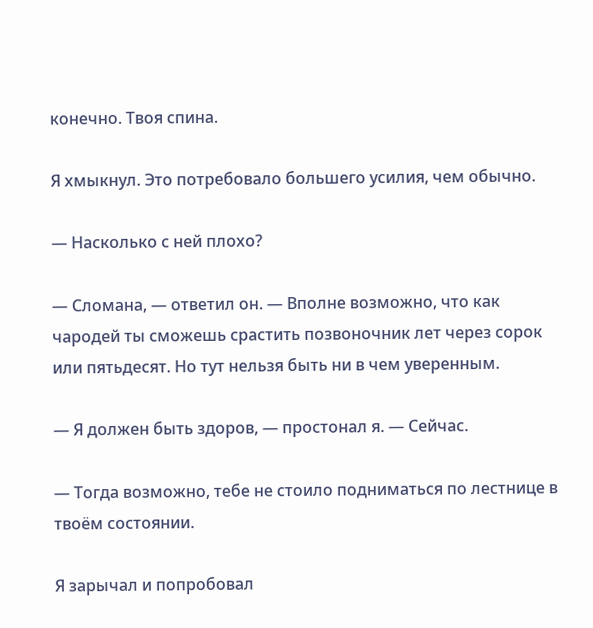конечно. Твоя спина.

Я хмыкнул. Это потребовало большего усилия, чем обычно.

— Насколько с ней плохо?

— Сломана, — ответил он. — Вполне возможно, что как чародей ты сможешь срастить позвоночник лет через сорок или пятьдесят. Но тут нельзя быть ни в чем уверенным.

— Я должен быть здоров, — простонал я. — Сейчас.

— Тогда возможно, тебе не стоило подниматься по лестнице в твоём состоянии.

Я зарычал и попробовал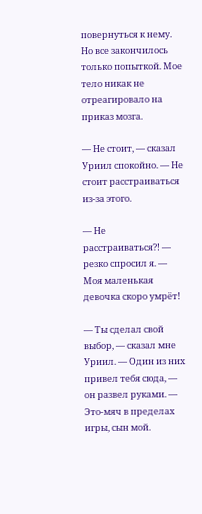повернуться к нему. Но все закончилось только попыткой. Мое тело никак не отреагировало на приказ мозга.

— Не стоит, — сказал Уриил спокойно. — Не стоит расстраиваться из-за этого.

— Не расстраиваться?! — резко спросил я. — Моя маленькая девочка скоро умрёт!

— Ты сделал свой выбор, — сказал мне Уриил. — Один из них привел тебя сюда, — он развел руками. — Это-мяч в пределах игры, сын мой.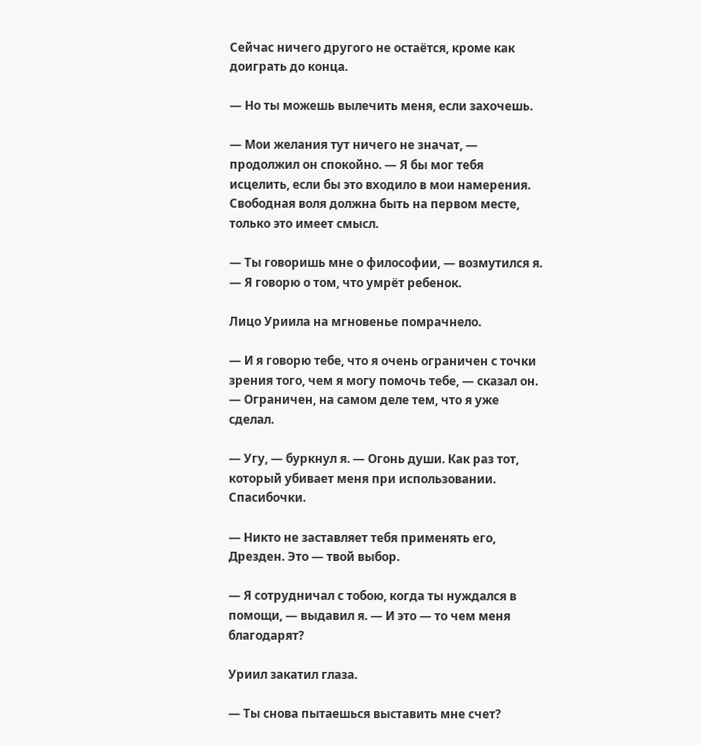Сейчас ничего другого не остаётся, кроме как доиграть до конца.

— Но ты можешь вылечить меня, если захочешь.

— Мои желания тут ничего не значат, — продолжил он спокойно. — Я бы мог тебя исцелить, если бы это входило в мои намерения. Свободная воля должна быть на первом месте, только это имеет смысл.

— Ты говоришь мне о философии, — возмутился я. — Я говорю о том, что умрёт ребенок.

Лицо Уриила на мгновенье помрачнело.

— И я говорю тебе, что я очень ограничен с точки зрения того, чем я могу помочь тебе, — сказал он. — Ограничен, на самом деле тем, что я уже сделал.

— Угу, — буркнул я. — Огонь души. Как раз тот, который убивает меня при использовании. Спасибочки.

— Никто не заставляет тебя применять его, Дрезден. Это — твой выбор.

— Я сотрудничал с тобою, когда ты нуждался в помощи, — выдавил я. — И это — то чем меня благодарят?

Уриил закатил глаза.

— Ты снова пытаешься выставить мне счет?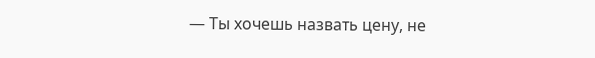— Ты хочешь назвать цену, не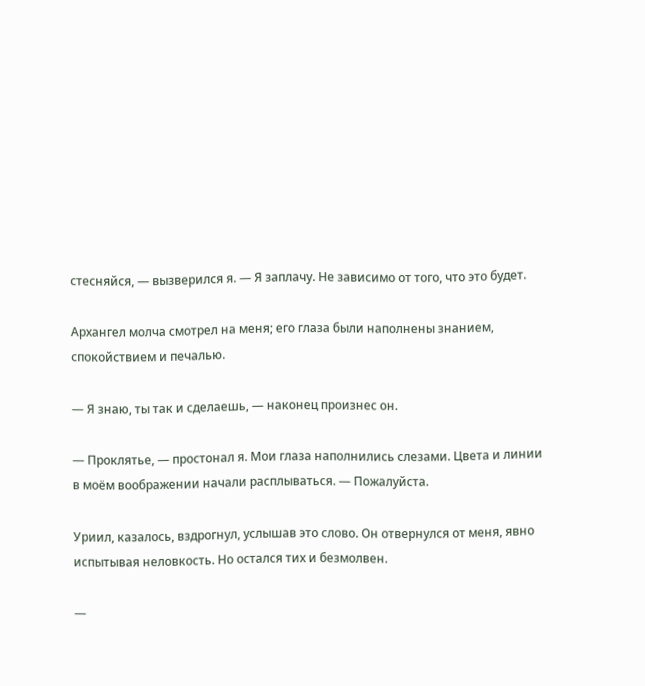стесняйся, — вызверился я. — Я заплачу. Не зависимо от того, что это будет.

Архангел молча смотрел на меня; его глаза были наполнены знанием, спокойствием и печалью.

— Я знаю, ты так и сделаешь, — наконец произнес он.

— Проклятье, — простонал я. Мои глаза наполнились слезами. Цвета и линии в моём воображении начали расплываться. — Пожалуйста.

Уриил, казалось, вздрогнул, услышав это слово. Он отвернулся от меня, явно испытывая неловкость. Но остался тих и безмолвен.

—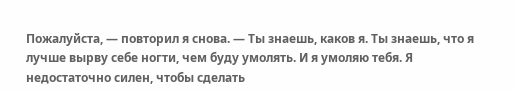Пожалуйста, — повторил я снова. — Ты знаешь, каков я. Ты знаешь, что я лучше вырву себе ногти, чем буду умолять. И я умоляю тебя. Я недостаточно силен, чтобы сделать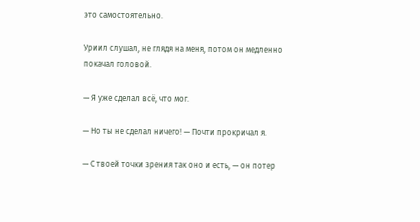это самостоятельно.

Уриил слушал, не глядя на меня, потом он медленно покачал головой.

— Я уже сделал всё, что мог.

— Но ты не сделал ничего! — Почти прокричал я.

— С твоей точки зрения так оно и есть, — он потер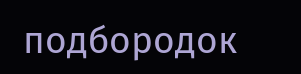подбородок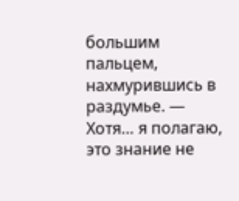большим пальцем, нахмурившись в раздумье. — Хотя… я полагаю, это знание не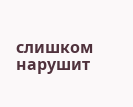слишком нарушит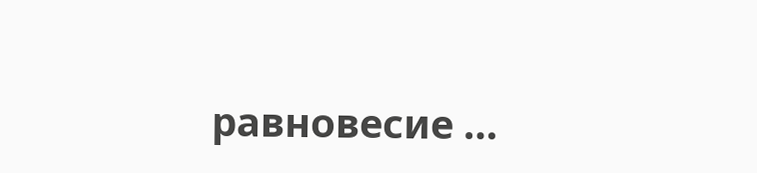равновесие …